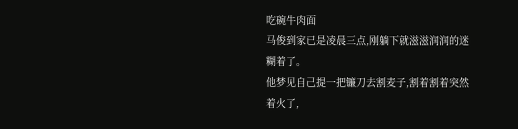吃碗牛肉面
马俊到家已是凌晨三点,刚躺下就滋滋润润的迷糊着了。
他梦见自己提一把镰刀去割麦子,割着割着突然着火了,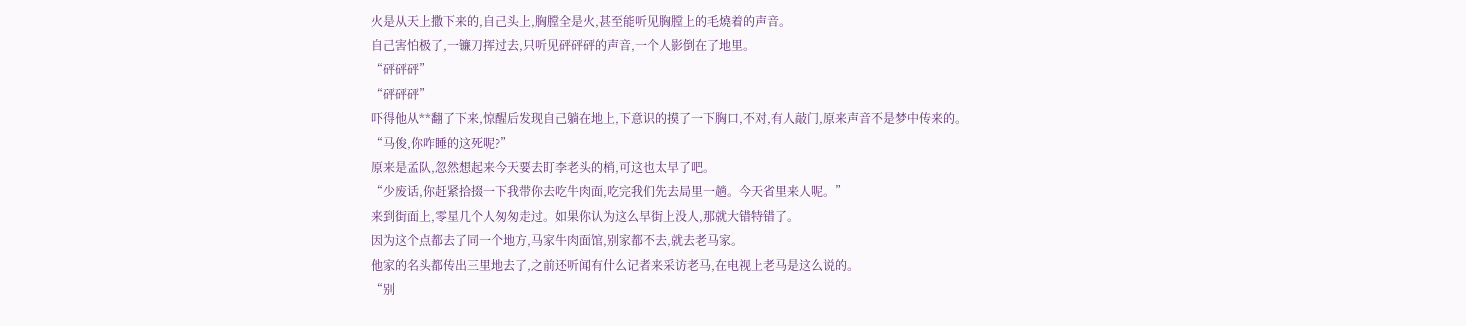火是从天上撒下来的,自己头上,胸膛全是火,甚至能听见胸膛上的毛燒着的声音。
自己害怕极了,一镰刀挥过去,只听见砰砰砰的声音,一个人影倒在了地里。
“砰砰砰”
“砰砰砰”
吓得他从**翻了下来,惊醒后发现自己躺在地上,下意识的摸了一下胸口,不对,有人敲门,原来声音不是梦中传来的。
“马俊,你咋睡的这死呢?”
原来是孟队,忽然想起来今天要去盯李老头的梢,可这也太早了吧。
“少废话,你赶紧拾掇一下我带你去吃牛肉面,吃完我们先去局里一趟。今天省里来人呢。”
来到街面上,零星几个人匆匆走过。如果你认为这么早街上没人,那就大错特错了。
因为这个点都去了同一个地方,马家牛肉面馆,别家都不去,就去老马家。
他家的名头都传出三里地去了,之前还听闻有什么记者来采访老马,在电视上老马是这么说的。
“别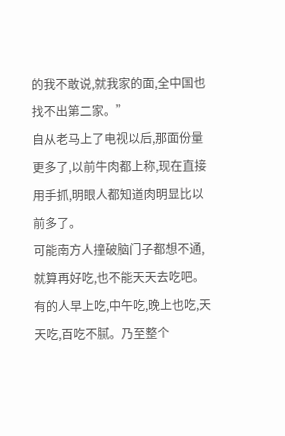的我不敢说,就我家的面,全中国也找不出第二家。”
自从老马上了电视以后,那面份量更多了,以前牛肉都上称,现在直接用手抓,明眼人都知道肉明显比以前多了。
可能南方人撞破脑门子都想不通,就算再好吃,也不能天天去吃吧。
有的人早上吃,中午吃,晚上也吃,天天吃,百吃不腻。乃至整个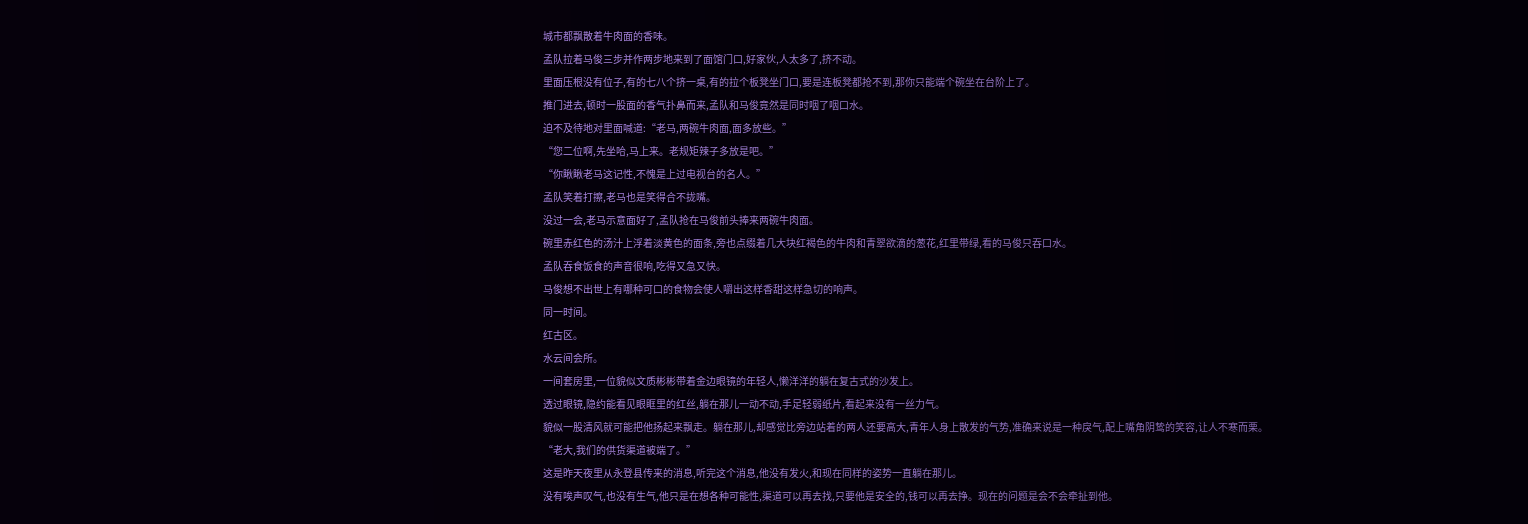城市都飘散着牛肉面的香味。
孟队拉着马俊三步并作两步地来到了面馆门口,好家伙,人太多了,挤不动。
里面压根没有位子,有的七八个挤一桌,有的拉个板凳坐门口,要是连板凳都抢不到,那你只能端个碗坐在台阶上了。
推门进去,顿时一股面的香气扑鼻而来,孟队和马俊竟然是同时咽了咽口水。
迫不及待地对里面喊道:“老马,两碗牛肉面,面多放些。”
“您二位啊,先坐哈,马上来。老规矩辣子多放是吧。”
“你瞅瞅老马这记性,不愧是上过电视台的名人。”
孟队笑着打擦,老马也是笑得合不拢嘴。
没过一会,老马示意面好了,孟队抢在马俊前头捧来两碗牛肉面。
碗里赤红色的汤汁上浮着淡黄色的面条,旁也点缀着几大块红褐色的牛肉和青翠欲滴的葱花,红里带绿,看的马俊只吞口水。
孟队吞食饭食的声音很响,吃得又急又快。
马俊想不出世上有哪种可口的食物会使人嚼出这样香甜这样急切的响声。
同一时间。
红古区。
水云间会所。
一间套房里,一位貌似文质彬彬带着金边眼镜的年轻人,懒洋洋的躺在复古式的沙发上。
透过眼镜,隐约能看见眼眶里的红丝,躺在那儿一动不动,手足轻弱纸片,看起来没有一丝力气。
貌似一股清风就可能把他扬起来飘走。躺在那儿,却感觉比旁边站着的两人还要高大,青年人身上散发的气势,准确来说是一种戾气,配上嘴角阴鸷的笑容,让人不寒而栗。
“老大,我们的供货渠道被端了。”
这是昨天夜里从永登县传来的消息,听完这个消息,他没有发火,和现在同样的姿势一直躺在那儿。
没有唉声叹气,也没有生气,他只是在想各种可能性,渠道可以再去找,只要他是安全的,钱可以再去挣。现在的问题是会不会牵扯到他。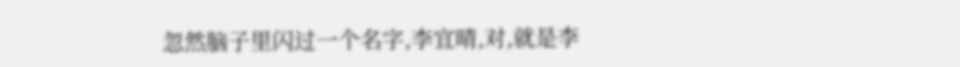忽然脑子里闪过一个名字,李宜晴,对,就是李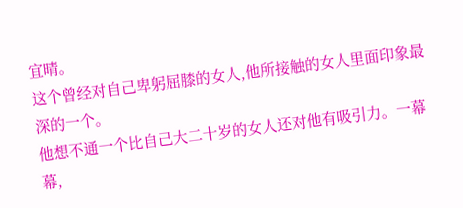宜晴。
这个曾经对自己卑躬屈膝的女人,他所接触的女人里面印象最深的一个。
他想不通一个比自己大二十岁的女人还对他有吸引力。一幕幕,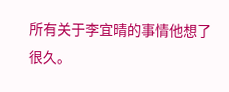所有关于李宜晴的事情他想了很久。